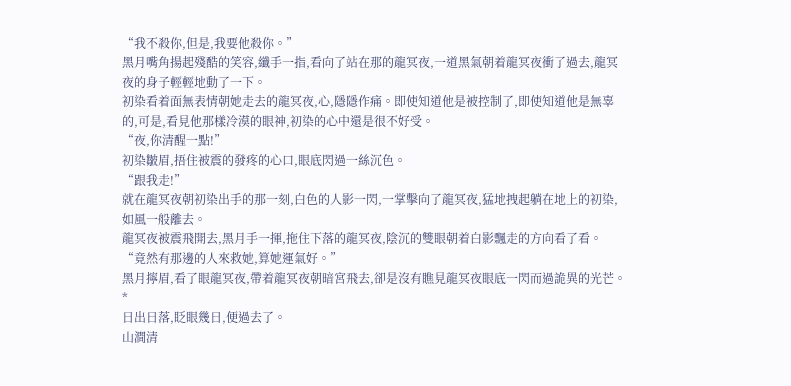“我不殺你,但是,我要他殺你。”
黑月嘴角揚起殘酷的笑容,纖手一指,看向了站在那的龍冥夜,一道黑氣朝着龍冥夜衝了過去,龍冥夜的身子輕輕地動了一下。
初染看着面無表情朝她走去的龍冥夜,心,隱隱作痛。即使知道他是被控制了,即使知道他是無辜的,可是,看見他那樣冷漠的眼神,初染的心中還是很不好受。
“夜,你清醒一點!”
初染皺眉,捂住被震的發疼的心口,眼底閃過一絲沉色。
“跟我走!”
就在龍冥夜朝初染出手的那一刻,白色的人影一閃,一掌擊向了龍冥夜,猛地拽起躺在地上的初染,如風一般離去。
龍冥夜被震飛開去,黑月手一揮,拖住下落的龍冥夜,陰沉的雙眼朝着白影飄走的方向看了看。
“竟然有那邊的人來救她,算她運氣好。”
黑月擰眉,看了眼龍冥夜,帶着龍冥夜朝暗宮飛去,卻是沒有瞧見龍冥夜眼底一閃而過詭異的光芒。
*
日出日落,眨眼幾日,便過去了。
山澗清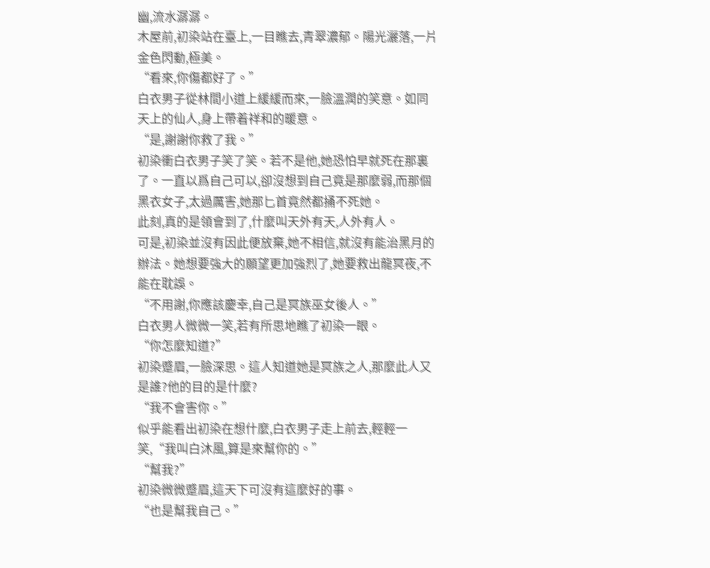幽,流水潺潺。
木屋前,初染站在臺上,一目瞧去,青翠濃郁。陽光灑落,一片金色閃動,極美。
“看來,你傷都好了。”
白衣男子從林間小道上緩緩而來,一臉溫潤的笑意。如同天上的仙人,身上帶着祥和的暖意。
“是,謝謝你救了我。”
初染衝白衣男子笑了笑。若不是他,她恐怕早就死在那裏了。一直以爲自己可以,卻沒想到自己竟是那麼弱,而那個黑衣女子,太過厲害,她那匕首竟然都捅不死她。
此刻,真的是領會到了,什麼叫天外有天,人外有人。
可是,初染並沒有因此便放棄,她不相信,就沒有能治黑月的辦法。她想要強大的願望更加強烈了,她要救出龍冥夜,不能在耽誤。
“不用謝,你應該慶幸,自己是冥族巫女後人。”
白衣男人微微一笑,若有所思地瞧了初染一眼。
“你怎麼知道?”
初染蹙眉,一臉深思。這人知道她是冥族之人,那麼此人又是誰?他的目的是什麼?
“我不會害你。”
似乎能看出初染在想什麼,白衣男子走上前去,輕輕一笑,“我叫白沐風,算是來幫你的。”
“幫我?”
初染微微蹙眉,這天下可沒有這麼好的事。
“也是幫我自己。”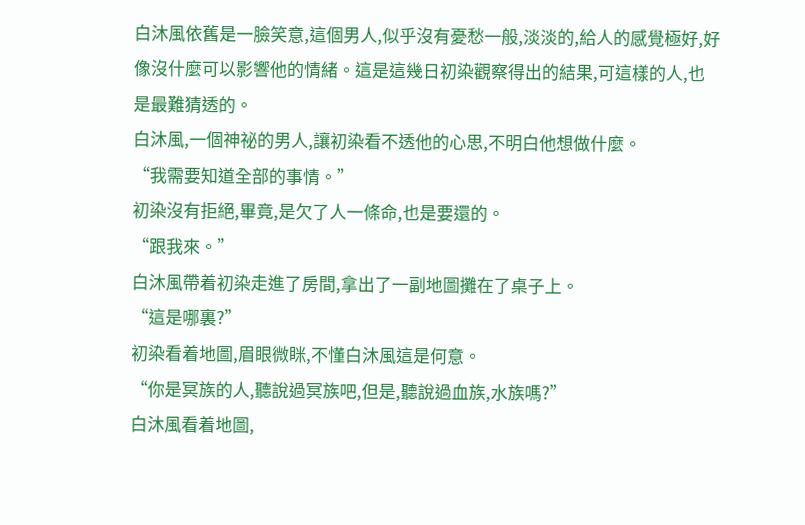白沐風依舊是一臉笑意,這個男人,似乎沒有憂愁一般,淡淡的,給人的感覺極好,好像沒什麼可以影響他的情緒。這是這幾日初染觀察得出的結果,可這樣的人,也是最難猜透的。
白沐風,一個神祕的男人,讓初染看不透他的心思,不明白他想做什麼。
“我需要知道全部的事情。”
初染沒有拒絕,畢竟,是欠了人一條命,也是要還的。
“跟我來。”
白沐風帶着初染走進了房間,拿出了一副地圖攤在了桌子上。
“這是哪裏?”
初染看着地圖,眉眼微眯,不懂白沐風這是何意。
“你是冥族的人,聽說過冥族吧,但是,聽說過血族,水族嗎?”
白沐風看着地圖,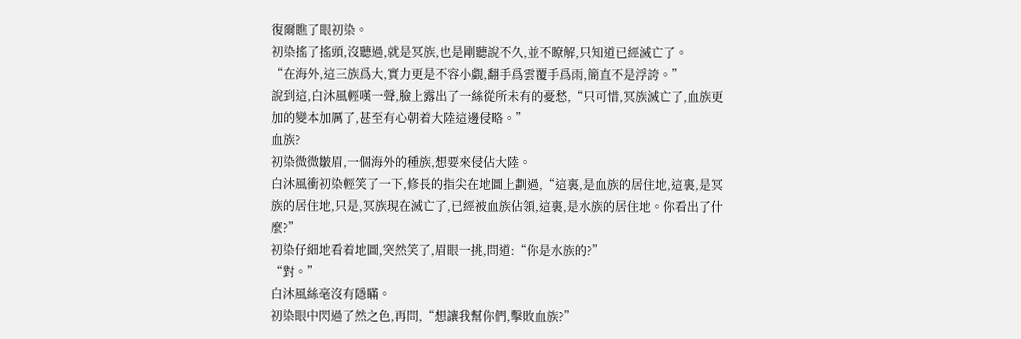復爾瞧了眼初染。
初染搖了搖頭,沒聽過,就是冥族,也是剛聽說不久,並不瞭解,只知道已經滅亡了。
“在海外,這三族爲大,實力更是不容小覷,翻手爲雲覆手爲雨,簡直不是浮誇。”
說到這,白沐風輕嘆一聲,臉上露出了一絲從所未有的憂愁,“只可惜,冥族滅亡了,血族更加的變本加厲了,甚至有心朝着大陸這邊侵略。”
血族?
初染微微皺眉,一個海外的種族,想要來侵佔大陸。
白沐風衝初染輕笑了一下,修長的指尖在地圖上劃過,“這裏,是血族的居住地,這裏,是冥族的居住地,只是,冥族現在滅亡了,已經被血族佔領,這裏,是水族的居住地。你看出了什麼?”
初染仔細地看着地圖,突然笑了,眉眼一挑,問道:“你是水族的?”
“對。”
白沐風絲毫沒有隱瞞。
初染眼中閃過了然之色,再問,“想讓我幫你們,擊敗血族?”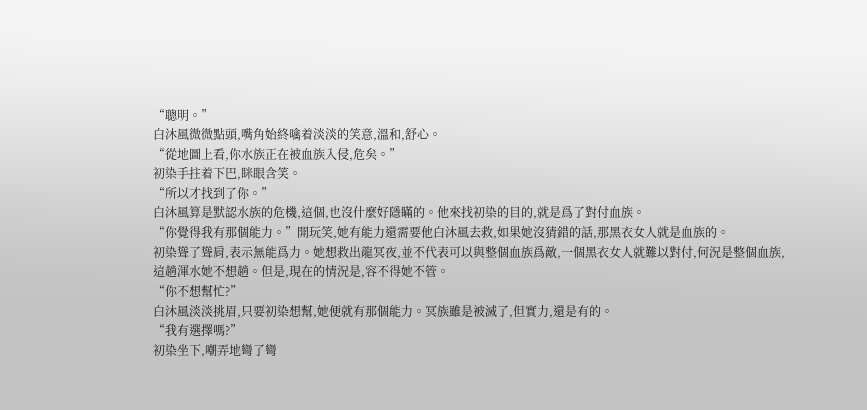“聰明。”
白沐風微微點頭,嘴角始終噙着淡淡的笑意,溫和,舒心。
“從地圖上看,你水族正在被血族入侵,危矣。”
初染手拄着下巴,眯眼含笑。
“所以才找到了你。”
白沐風算是默認水族的危機,這個,也沒什麼好隱瞞的。他來找初染的目的,就是爲了對付血族。
“你覺得我有那個能力。”開玩笑,她有能力還需要他白沐風去救,如果她沒猜錯的話,那黑衣女人就是血族的。
初染聳了聳肩,表示無能爲力。她想救出龍冥夜,並不代表可以與整個血族爲敵,一個黑衣女人就難以對付,何況是整個血族,這趟渾水她不想趟。但是,現在的情況是,容不得她不管。
“你不想幫忙?”
白沐風淡淡挑眉,只要初染想幫,她便就有那個能力。冥族雖是被滅了,但實力,還是有的。
“我有選擇嗎?”
初染坐下,嘲弄地彎了彎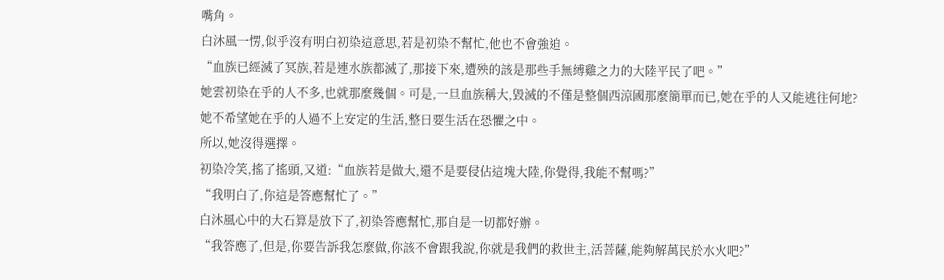嘴角。
白沐風一愣,似乎沒有明白初染這意思,若是初染不幫忙,他也不會強迫。
“血族已經滅了冥族,若是連水族都滅了,那接下來,遭殃的該是那些手無縛雞之力的大陸平民了吧。”
她雲初染在乎的人不多,也就那麼幾個。可是,一旦血族稱大,毀滅的不僅是整個西涼國那麼簡單而已,她在乎的人又能逃往何地?
她不希望她在乎的人過不上安定的生活,整日要生活在恐懼之中。
所以,她沒得選擇。
初染冷笑,搖了搖頭,又道:“血族若是做大,還不是要侵佔這塊大陸,你覺得,我能不幫嗎?”
“我明白了,你這是答應幫忙了。”
白沐風心中的大石算是放下了,初染答應幫忙,那自是一切都好辦。
“我答應了,但是,你要告訴我怎麼做,你該不會跟我說,你就是我們的救世主,活菩薩,能夠解萬民於水火吧?”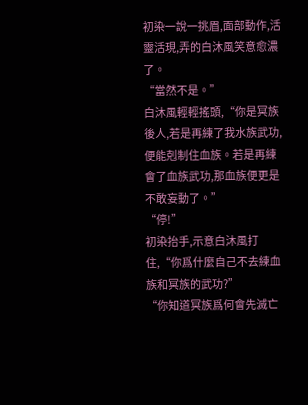初染一說一挑眉,面部動作,活靈活現,弄的白沐風笑意愈濃了。
“當然不是。”
白沐風輕輕搖頭,“你是冥族後人,若是再練了我水族武功,便能剋制住血族。若是再練會了血族武功,那血族便更是不敢妄動了。”
“停!”
初染抬手,示意白沐風打住,“你爲什麼自己不去練血族和冥族的武功?”
“你知道冥族爲何會先滅亡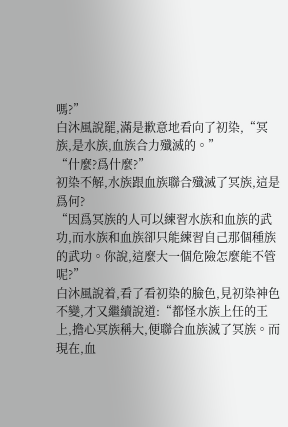嗎?”
白沐風說罷,滿是歉意地看向了初染,“冥族,是水族,血族合力殲滅的。”
“什麼?爲什麼?”
初染不解,水族跟血族聯合殲滅了冥族,這是爲何?
“因爲冥族的人可以練習水族和血族的武功,而水族和血族卻只能練習自己那個種族的武功。你說,這麼大一個危險怎麼能不管呢?”
白沐風說着,看了看初染的臉色,見初染神色不變,才又繼續說道:“都怪水族上任的王上,擔心冥族稱大,便聯合血族滅了冥族。而現在,血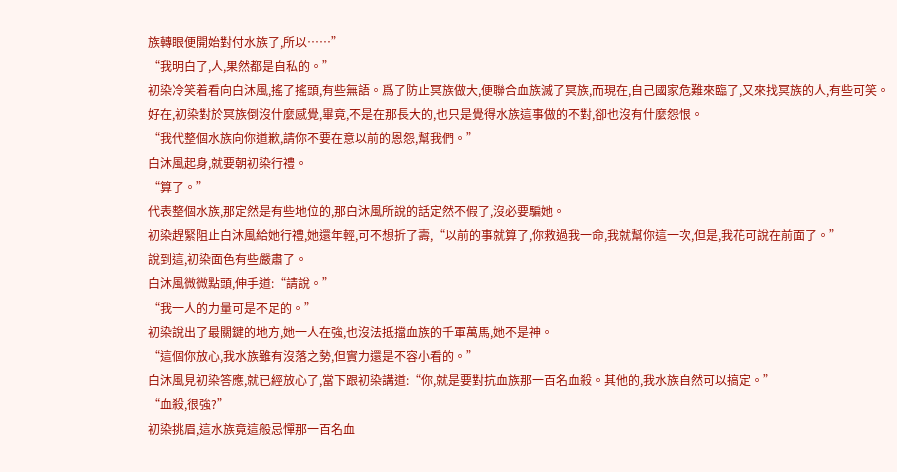族轉眼便開始對付水族了,所以……”
“我明白了,人,果然都是自私的。”
初染冷笑着看向白沐風,搖了搖頭,有些無語。爲了防止冥族做大,便聯合血族滅了冥族,而現在,自己國家危難來臨了,又來找冥族的人,有些可笑。
好在,初染對於冥族倒沒什麼感覺,畢竟,不是在那長大的,也只是覺得水族這事做的不對,卻也沒有什麼怨恨。
“我代整個水族向你道歉,請你不要在意以前的恩怨,幫我們。”
白沐風起身,就要朝初染行禮。
“算了。”
代表整個水族,那定然是有些地位的,那白沐風所說的話定然不假了,沒必要騙她。
初染趕緊阻止白沐風給她行禮,她還年輕,可不想折了壽,“以前的事就算了,你救過我一命,我就幫你這一次,但是,我花可說在前面了。”
說到這,初染面色有些嚴肅了。
白沐風微微點頭,伸手道:“請說。”
“我一人的力量可是不足的。”
初染說出了最關鍵的地方,她一人在強,也沒法抵擋血族的千軍萬馬,她不是神。
“這個你放心,我水族雖有沒落之勢,但實力還是不容小看的。”
白沐風見初染答應,就已經放心了,當下跟初染講道:“你,就是要對抗血族那一百名血殺。其他的,我水族自然可以搞定。”
“血殺,很強?”
初染挑眉,這水族竟這般忌憚那一百名血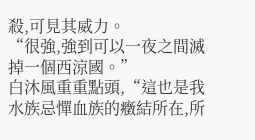殺,可見其威力。
“很強,強到可以一夜之間滅掉一個西涼國。”
白沐風重重點頭,“這也是我水族忌憚血族的癥結所在,所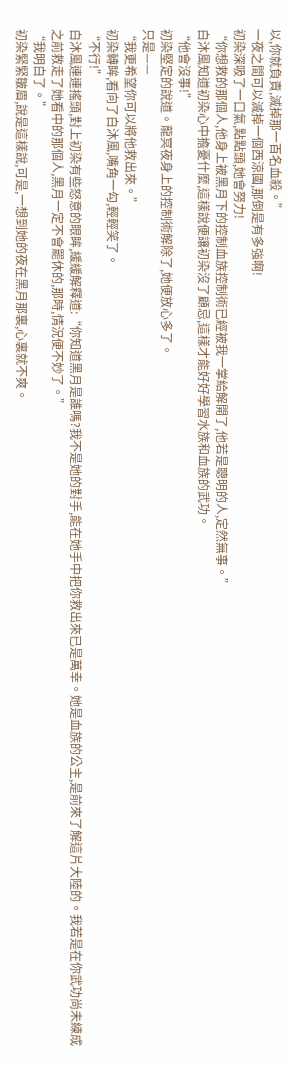以,你就負責,滅掉那一百名血殺。”
一夜之間可以滅掉一個西涼國,那倒是有多強啊!
初染深吸了一口氣,點點頭,她會努力!
“你想救的那個人,他身上被黑月下的控制血族控制術已經被我一掌給解開了,他若是聰明的人,定然無事。”
白沐風知道初染心中擔憂什麼,這樣說便讓初染沒了顧忌,這樣才能好好學習水族和血族的武功。
“他會沒事!”
初染堅定的說道。龍冥夜身上的控制術解除了,她便放心多了。
只是——
“我更希望你可以將他救出來。”
初染轉眸,看向了白沐風,嘴角一勾,輕輕笑了。
“不行!”
白沐風連連搖頭,對上初染有些怒意的眼眸,緩緩解釋道:“你知道黑月是誰嗎?我不是她的對手,能在她手中把你救出來已是萬幸。她是血族的公主,是前來了解這片大陸的。我若是在你武功尚未練成之前救走了她看中的那個人,黑月一定不會罷休的,那時,情況便不妙了。”
“我明白了。”
初染緊緊皺眉,說是這樣說,可是,一想到她的夜在黑月那裏,心裏就不爽。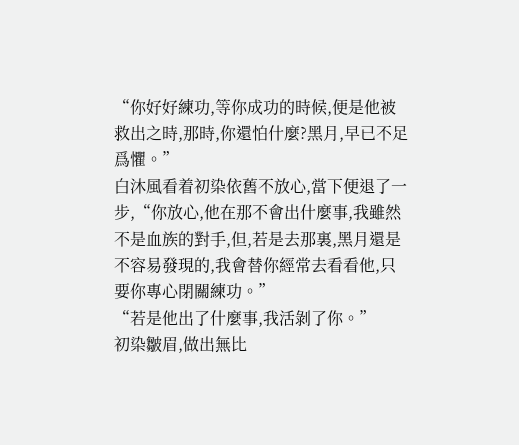“你好好練功,等你成功的時候,便是他被救出之時,那時,你還怕什麼?黑月,早已不足爲懼。”
白沐風看着初染依舊不放心,當下便退了一步,“你放心,他在那不會出什麼事,我雖然不是血族的對手,但,若是去那裏,黑月還是不容易發現的,我會替你經常去看看他,只要你專心閉關練功。”
“若是他出了什麼事,我活剝了你。”
初染皺眉,做出無比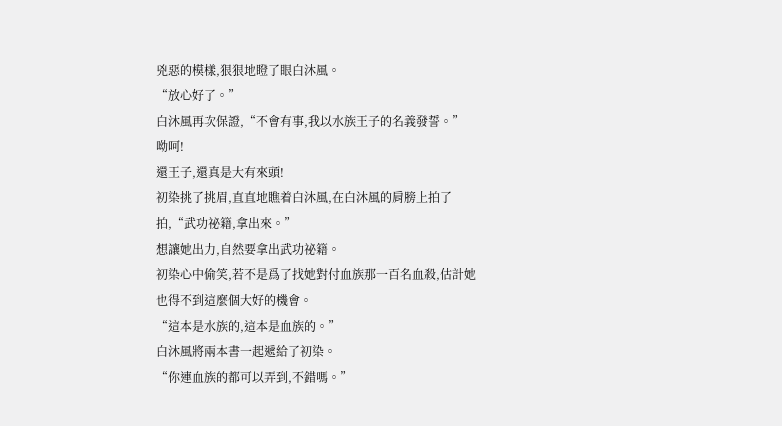兇惡的模樣,狠狠地瞪了眼白沐風。
“放心好了。”
白沐風再次保證,“不會有事,我以水族王子的名義發誓。”
呦呵!
還王子,還真是大有來頭!
初染挑了挑眉,直直地瞧着白沐風,在白沐風的肩膀上拍了拍,“武功祕籍,拿出來。”
想讓她出力,自然要拿出武功祕籍。
初染心中偷笑,若不是爲了找她對付血族那一百名血殺,估計她也得不到這麼個大好的機會。
“這本是水族的,這本是血族的。”
白沐風將兩本書一起遞給了初染。
“你連血族的都可以弄到,不錯嗎。”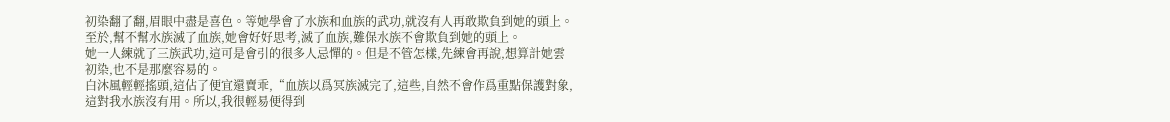初染翻了翻,眉眼中盡是喜色。等她學會了水族和血族的武功,就沒有人再敢欺負到她的頭上。至於,幫不幫水族滅了血族,她會好好思考,滅了血族,難保水族不會欺負到她的頭上。
她一人練就了三族武功,這可是會引的很多人忌憚的。但是不管怎樣,先練會再說,想算計她雲初染,也不是那麼容易的。
白沐風輕輕搖頭,這佔了便宜還賣乖,“血族以爲冥族滅完了,這些,自然不會作爲重點保護對象,這對我水族沒有用。所以,我很輕易便得到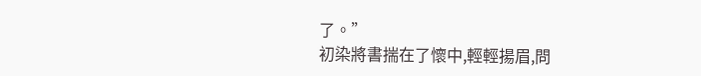了。”
初染將書揣在了懷中,輕輕揚眉,問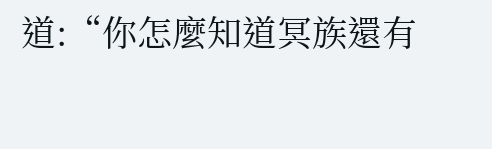道:“你怎麼知道冥族還有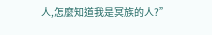人,怎麼知道我是冥族的人?”